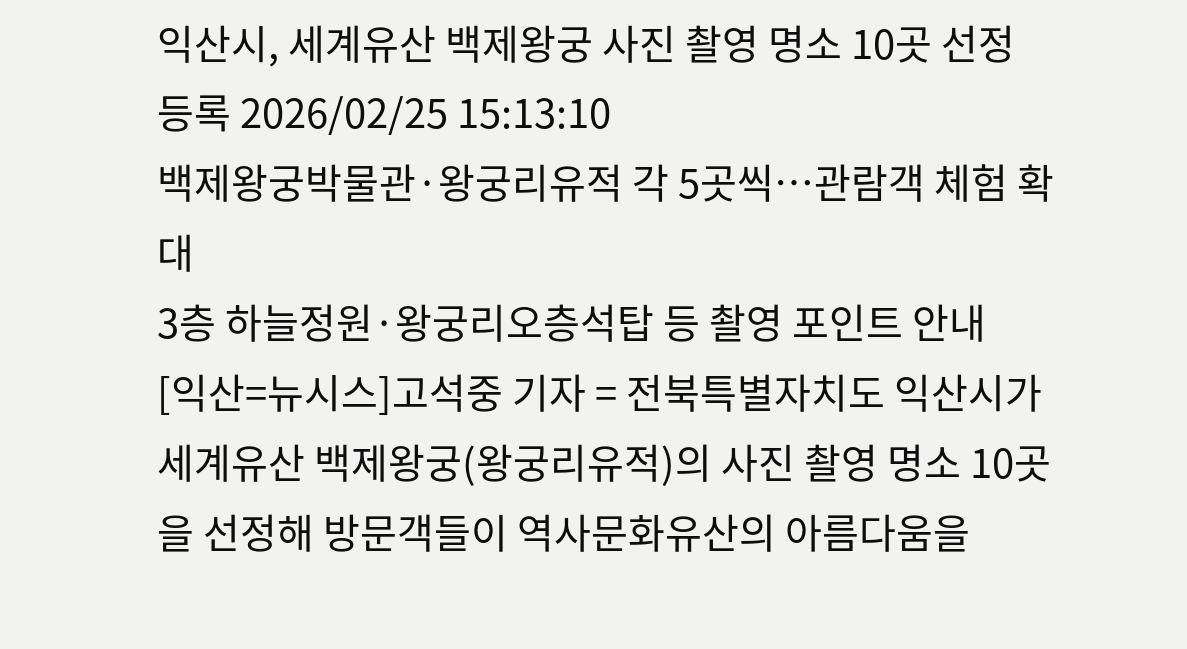익산시, 세계유산 백제왕궁 사진 촬영 명소 10곳 선정
등록 2026/02/25 15:13:10
백제왕궁박물관·왕궁리유적 각 5곳씩…관람객 체험 확대
3층 하늘정원·왕궁리오층석탑 등 촬영 포인트 안내
[익산=뉴시스]고석중 기자 = 전북특별자치도 익산시가 세계유산 백제왕궁(왕궁리유적)의 사진 촬영 명소 10곳을 선정해 방문객들이 역사문화유산의 아름다움을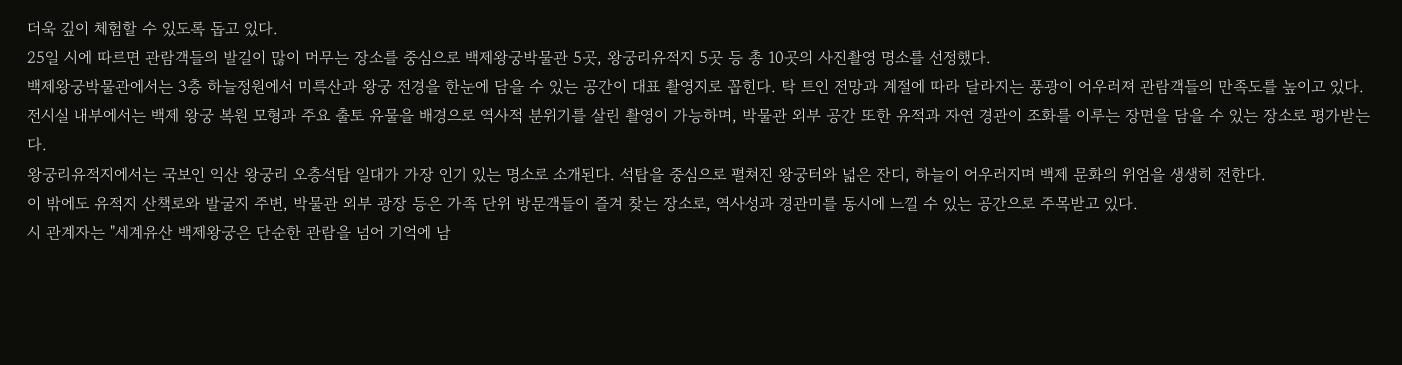더욱 깊이 체험할 수 있도록 돕고 있다.
25일 시에 따르면 관람객들의 발길이 많이 머무는 장소를 중심으로 백제왕궁박물관 5곳, 왕궁리유적지 5곳 등 총 10곳의 사진촬영 명소를 선정했다.
백제왕궁박물관에서는 3층 하늘정원에서 미륵산과 왕궁 전경을 한눈에 담을 수 있는 공간이 대표 촬영지로 꼽힌다. 탁 트인 전망과 계절에 따라 달라지는 풍광이 어우러져 관람객들의 만족도를 높이고 있다.
전시실 내부에서는 백제 왕궁 복원 모형과 주요 출토 유물을 배경으로 역사적 분위기를 살린 촬영이 가능하며, 박물관 외부 공간 또한 유적과 자연 경관이 조화를 이루는 장면을 담을 수 있는 장소로 평가받는다.
왕궁리유적지에서는 국보인 익산 왕궁리 오층석탑 일대가 가장 인기 있는 명소로 소개된다. 석탑을 중심으로 펼쳐진 왕궁터와 넓은 잔디, 하늘이 어우러지며 백제 문화의 위엄을 생생히 전한다.
이 밖에도 유적지 산책로와 발굴지 주변, 박물관 외부 광장 등은 가족 단위 방문객들이 즐겨 찾는 장소로, 역사성과 경관미를 동시에 느낄 수 있는 공간으로 주목받고 있다.
시 관계자는 "세계유산 백제왕궁은 단순한 관람을 넘어 기억에 남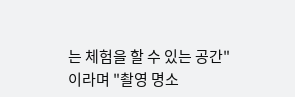는 체험을 할 수 있는 공간"이라며 "촬영 명소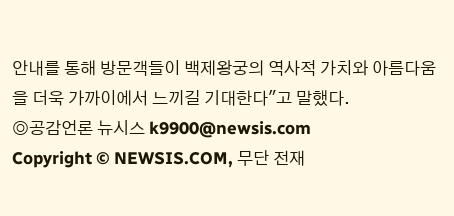안내를 통해 방문객들이 백제왕궁의 역사적 가치와 아름다움을 더욱 가까이에서 느끼길 기대한다"고 말했다.
◎공감언론 뉴시스 k9900@newsis.com
Copyright © NEWSIS.COM, 무단 전재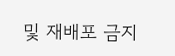및 재배포 금지